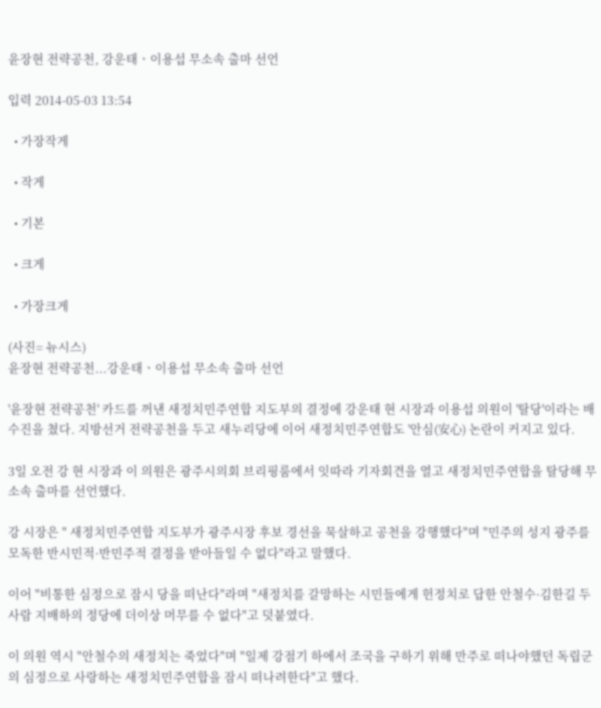윤장현 전략공천, 강운태ㆍ이용섭 무소속 출마 선언

입력 2014-05-03 13:54

  • 가장작게

  • 작게

  • 기본

  • 크게

  • 가장크게

(사진= 뉴시스)
윤장현 전략공천...강운태ㆍ이용섭 무소속 출마 선언

'윤장현 전략공천' 카드를 꺼낸 새정치민주연합 지도부의 결정에 강운태 현 시장과 이용섭 의원이 '탈당'이라는 배수진을 쳤다. 지방선거 전략공천을 두고 새누리당에 이어 새정치민주연합도 '안심(安心) 논란이 커지고 있다.

3일 오전 강 현 시장과 이 의원은 광주시의회 브리핑룸에서 잇따라 기자회견을 열고 새정치민주연합을 탈당해 무소속 출마를 선언했다.

강 시장은 " 새정치민주연합 지도부가 광주시장 후보 경선을 묵살하고 공천을 강행했다"며 "민주의 성지 광주를 모독한 반시민적·반민주적 결정을 받아들일 수 없다"라고 말했다.

이어 "비통한 심정으로 잠시 당을 떠난다"라며 "새정치를 갈망하는 시민들에게 헌정치로 답한 안철수·김한길 두 사람 지배하의 정당에 더이상 머무를 수 없다"고 덧붙였다.

이 의원 역시 "안철수의 새정치는 죽었다"며 "일제 강점기 하에서 조국을 구하기 위해 만주로 떠나야했던 독립군의 심정으로 사랑하는 새정치민주연합을 잠시 떠나려한다"고 했다.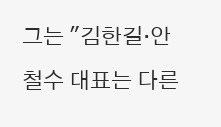그는 "김한길·안철수 대표는 다른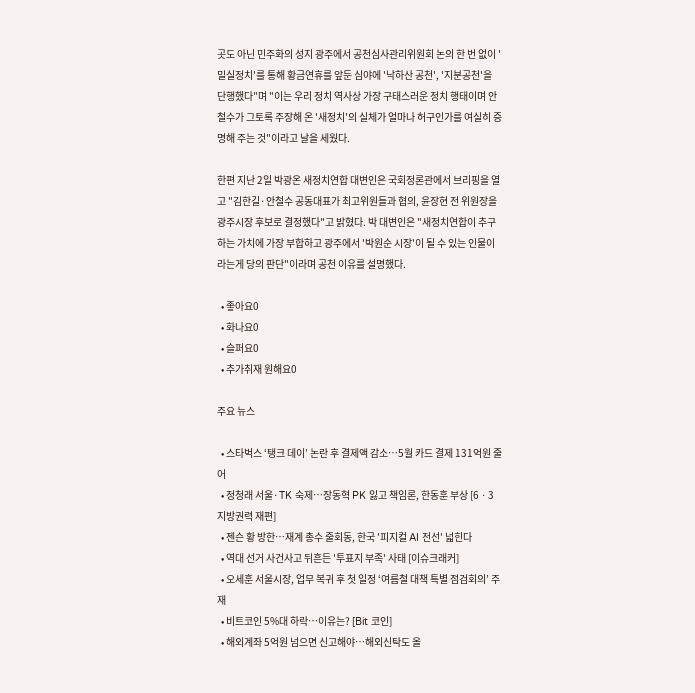곳도 아닌 민주화의 성지 광주에서 공천심사관리위원회 논의 한 번 없이 '밀실정치'를 통해 황금연휴를 앞둔 심야에 '낙하산 공천', '지분공천'을 단행했다"며 "이는 우리 정치 역사상 가장 구태스러운 정치 행태이며 안철수가 그토록 주장해 온 '새정치'의 실체가 얼마나 허구인가를 여실히 증명해 주는 것"이라고 날을 세웠다.

한편 지난 2일 박광온 새정치연합 대변인은 국회정론관에서 브리핑을 열고 "김한길·안철수 공동대표가 최고위원들과 협의, 윤장현 전 위원장을 광주시장 후보로 결정했다"고 밝혔다. 박 대변인은 "새정치연합이 추구하는 가치에 가장 부합하고 광주에서 '박원순 시장'이 될 수 있는 인물이라는게 당의 판단"이라며 공천 이유를 설명했다.

  • 좋아요0
  • 화나요0
  • 슬퍼요0
  • 추가취재 원해요0

주요 뉴스

  • 스타벅스 ‘탱크 데이’ 논란 후 결제액 감소…5월 카드 결제 131억원 줄어
  • 정청래 서울·TK 숙제…장동혁 PK 잃고 책임론, 한동훈 부상 [6ㆍ3 지방권력 재편]
  • 젠슨 황 방한…재계 총수 줄회동, 한국 '피지컬 AI 전선' 넓힌다
  • 역대 선거 사건사고 뒤흔든 '투표지 부족' 사태 [이슈크래커]
  • 오세훈 서울시장, 업무 복귀 후 첫 일정 ‘여름철 대책 특별 점검회의’ 주재
  • 비트코인 5%대 하락⋯이유는? [Bit 코인]
  • 해외계좌 5억원 넘으면 신고해야…해외신탁도 올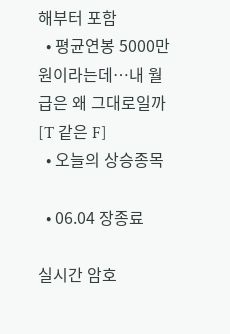해부터 포함
  • 평균연봉 5000만 원이라는데⋯내 월급은 왜 그대로일까 [T 같은 F]
  • 오늘의 상승종목

  • 06.04 장종료

실시간 암호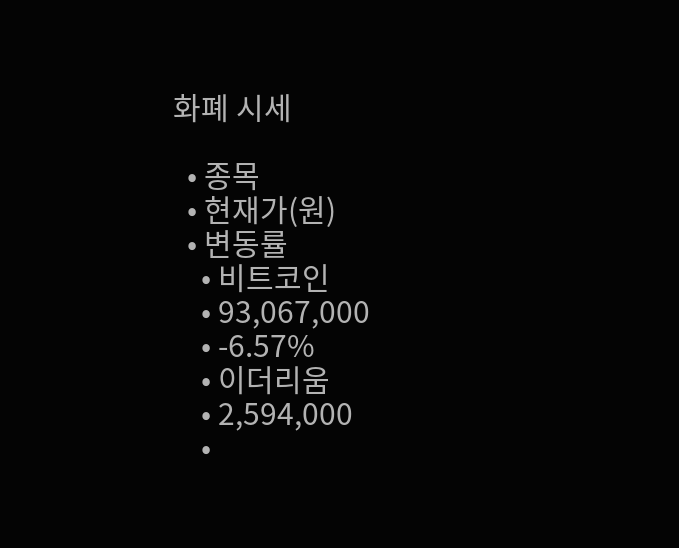화폐 시세

  • 종목
  • 현재가(원)
  • 변동률
    • 비트코인
    • 93,067,000
    • -6.57%
    • 이더리움
    • 2,594,000
    •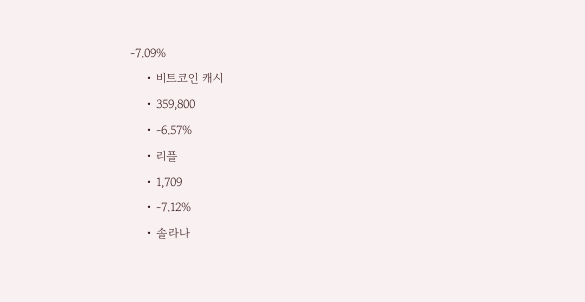-7.09%
    • 비트코인 캐시
    • 359,800
    • -6.57%
    • 리플
    • 1,709
    • -7.12%
    • 솔라나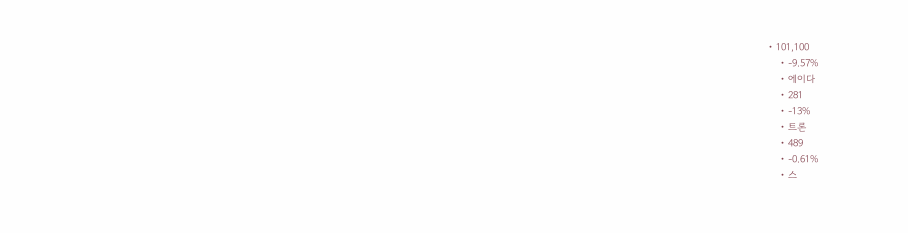• 101,100
    • -9.57%
    • 에이다
    • 281
    • -13%
    • 트론
    • 489
    • -0.61%
    • 스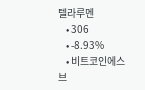텔라루멘
    • 306
    • -8.93%
    • 비트코인에스브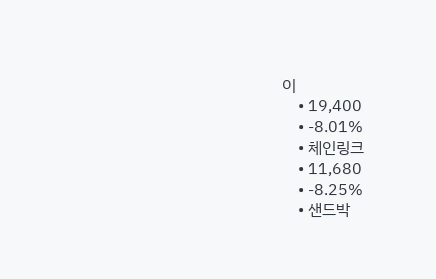이
    • 19,400
    • -8.01%
    • 체인링크
    • 11,680
    • -8.25%
    • 샌드박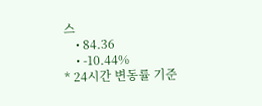스
    • 84.36
    • -10.44%
* 24시간 변동률 기준